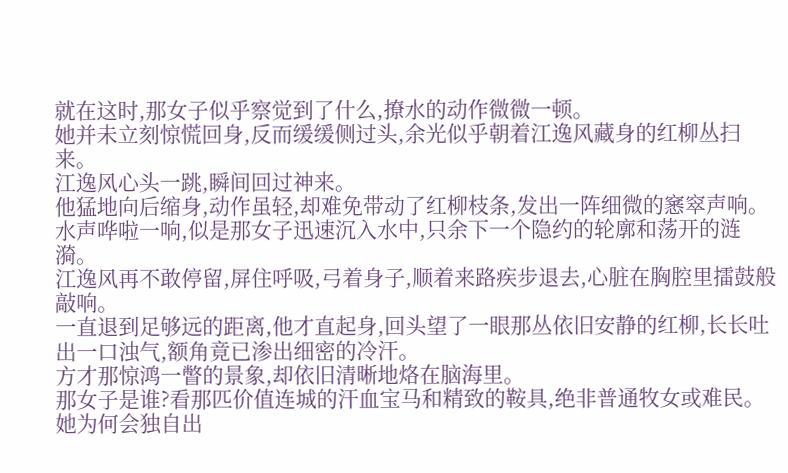就在这时,那女子似乎察觉到了什么,撩水的动作微微一顿。
她并未立刻惊慌回身,反而缓缓侧过头,余光似乎朝着江逸风藏身的红柳丛扫来。
江逸风心头一跳,瞬间回过神来。
他猛地向后缩身,动作虽轻,却难免带动了红柳枝条,发出一阵细微的窸窣声响。
水声哗啦一响,似是那女子迅速沉入水中,只余下一个隐约的轮廓和荡开的涟漪。
江逸风再不敢停留,屏住呼吸,弓着身子,顺着来路疾步退去,心脏在胸腔里擂鼓般敲响。
一直退到足够远的距离,他才直起身,回头望了一眼那丛依旧安静的红柳,长长吐出一口浊气,额角竟已渗出细密的冷汗。
方才那惊鸿一瞥的景象,却依旧清晰地烙在脑海里。
那女子是谁?看那匹价值连城的汗血宝马和精致的鞍具,绝非普通牧女或难民。她为何会独自出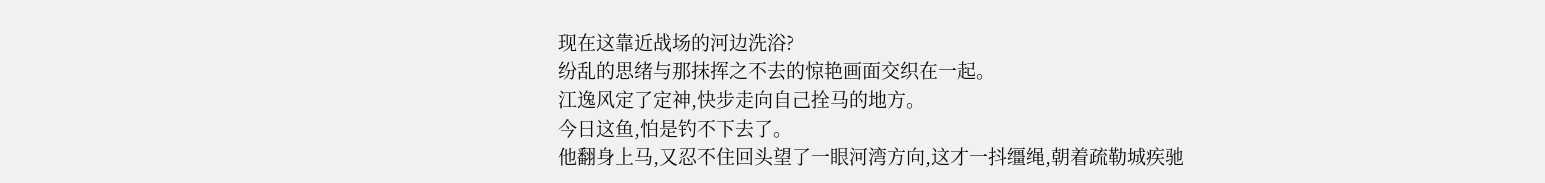现在这靠近战场的河边洗浴?
纷乱的思绪与那抹挥之不去的惊艳画面交织在一起。
江逸风定了定神,快步走向自己拴马的地方。
今日这鱼,怕是钓不下去了。
他翻身上马,又忍不住回头望了一眼河湾方向,这才一抖缰绳,朝着疏勒城疾驰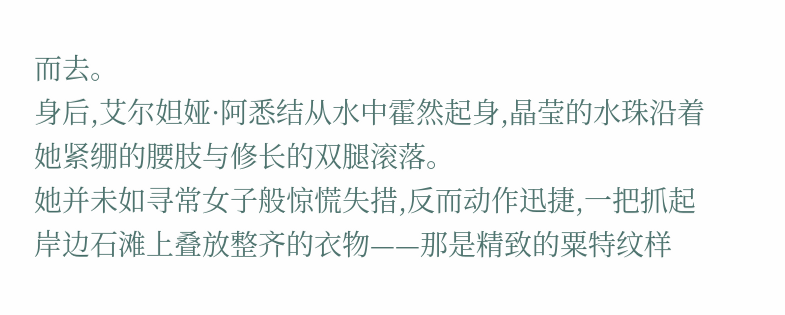而去。
身后,艾尔妲娅·阿悉结从水中霍然起身,晶莹的水珠沿着她紧绷的腰肢与修长的双腿滚落。
她并未如寻常女子般惊慌失措,反而动作迅捷,一把抓起岸边石滩上叠放整齐的衣物——那是精致的粟特纹样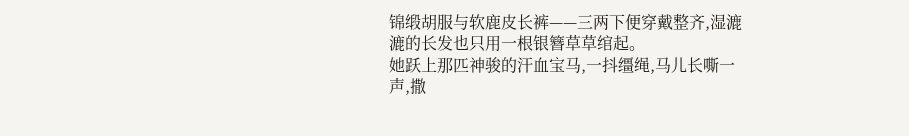锦缎胡服与软鹿皮长裤——三两下便穿戴整齐,湿漉漉的长发也只用一根银簪草草绾起。
她跃上那匹神骏的汗血宝马,一抖缰绳,马儿长嘶一声,撒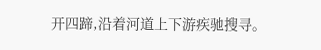开四蹄,沿着河道上下游疾驰搜寻。